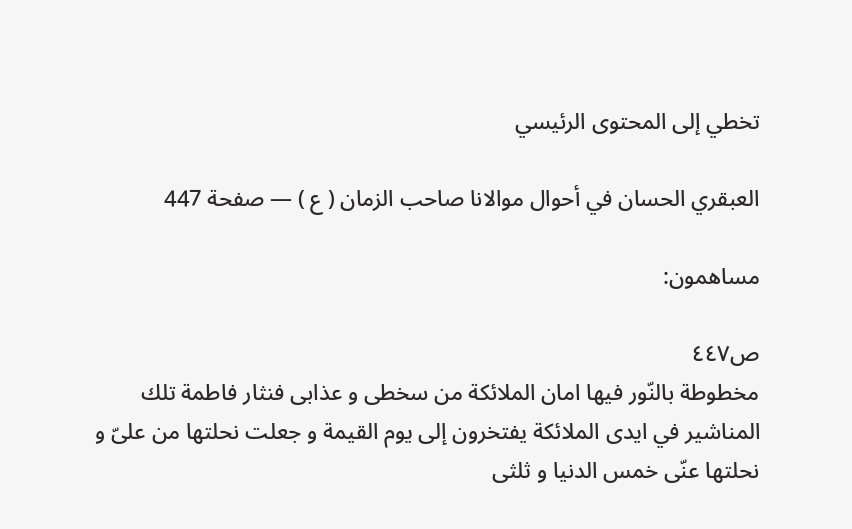تخطي إلى المحتوى الرئيسي

العبقري الحسان في أحوال موالانا صاحب الزمان ( ع ) — صفحة 447

مساهمون:

ص٤٤٧
مخطوطة بالنّور فيها امان الملائكة من سخطى و عذابى فنثار فاطمة تلك المناشير في ايدى الملائكة يفتخرون إلى يوم القيمة و جعلت نحلتها من علىّ و نحلتها عنّى خمس الدنيا و ثلثى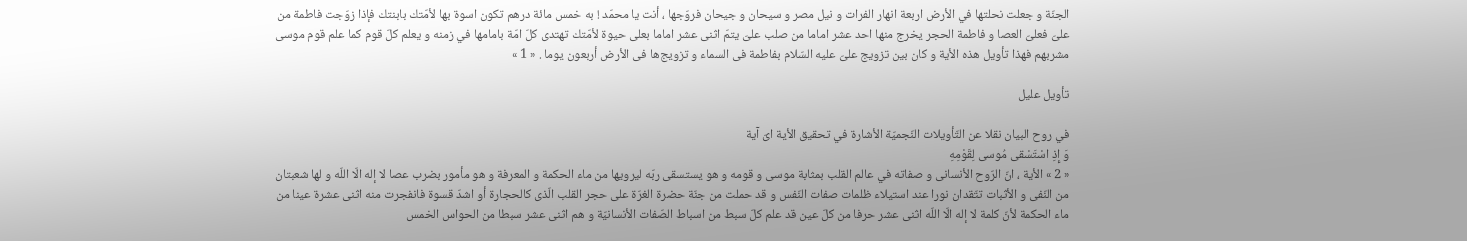الجنّة و جعلت نحلتها في الأرض اربعة انهار الفرات و نيل مصر و سيحان و جيحان فروّجها ، أنت يا محمّد ! به خمس مائة درهم تكون اسوة بها لأمّتك بابنتك فإذا زوّجت فاطمة من علىّ فعلىّ العصا و فاطمة الحجر يخرج منها احد عشر اماما من صلب علىّ يتمّ اثنى عشر اماما بعلى حيوة لأمّتك تهتدى كلّ امّة بامامها في زمنه و يعلم كلّ قوم كما علم قوم موسى مشربهم فهذا تأويل هذه الأية و كان بين تزويج علىّ عليه السّلام بفاطمة فى السماء و تزويج‌ها فى الأرض أربعون يوما . « 1 »

تأويل عليل

في روح البيان نقلا عن التّأويلات النّجميّة الأشارة في تحقيق الأية اىّ آية
وَ إِذِ اسْتَسْقى مُوسى لِقَوْمِهِ
« 2 » الأية ، انّ الرّوح الأنسانى و صفاته في عالم القلب بمثابة موسى و قومه و هو يستسقى ربّه ليرويها من ماء الحكمة و المعرفة و هو مأمور بضرب عصا لا إله الّا اللّه و لها شعبتان من النّفى و الأثبات تتّقدان نورا عند استيلاء ظلمات صفات النّفس و قد حملت من جنّة حضرة الغرّة على حجر القلب الّذى كالحجارة أو اشدّ قسوة فانفجرت منه اثنى عشرة عينا من ماء الحكمة لأنّ كلمة لا إله الّا اللّه اثنى عشر حرفا من كلّ عين قد علم كلّ سبط من اسباط الصّفات الأنسانيّة و هم اثنى عشر سبطا من الحواس الخمس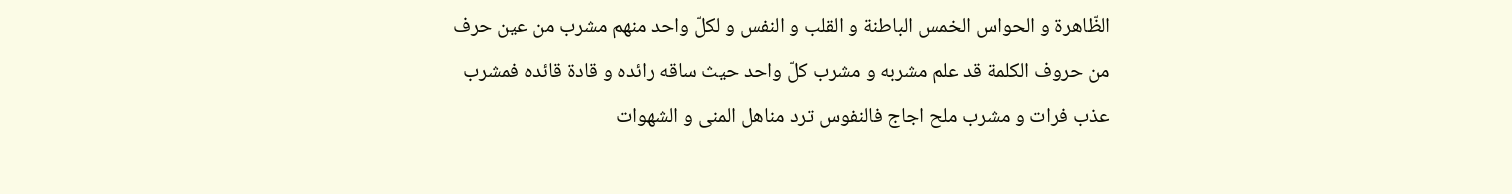الظّاهرة و الحواس الخمس الباطنة و القلب و النفس و لكلّ واحد منهم مشرب من عين حرف من حروف الكلمة قد علم مشربه و مشرب كلّ واحد حيث ساقه رائده و قادة قائده فمشرب عذب فرات و مشرب ملح اجاج فالنفوس ترد مناهل المنى و الشهوات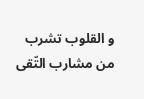و القلوب تشرب من مشارب التّقى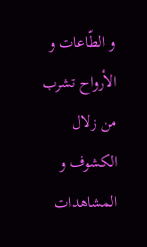و الطّاعات و الأرواح تشرب من زلال الكشوف و المشاهدات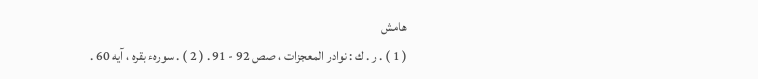هامش
( 1 ) . ر . ك : نوادر المعجزات ، صص 92 - 91 . ( 2 ) . سورهء بقره ، آيه 60 .